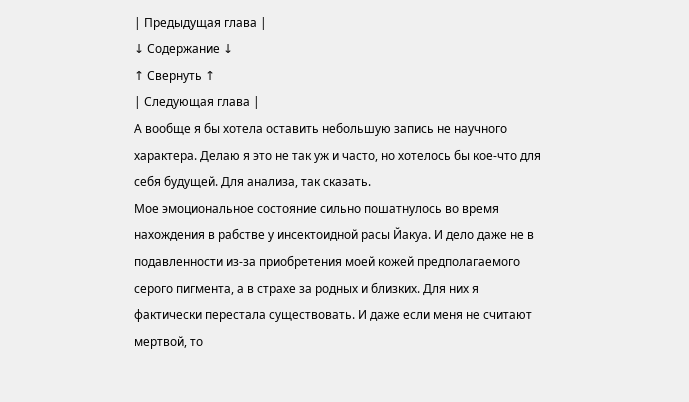| Предыдущая глава |
↓ Содержание ↓
↑ Свернуть ↑
| Следующая глава |
А вообще я бы хотела оставить небольшую запись не научного характера. Делаю я это не так уж и часто, но хотелось бы кое-что для себя будущей. Для анализа, так сказать.
Мое эмоциональное состояние сильно пошатнулось во время нахождения в рабстве у инсектоидной расы Йакуа. И дело даже не в подавленности из-за приобретения моей кожей предполагаемого серого пигмента, а в страхе за родных и близких. Для них я фактически перестала существовать. И даже если меня не считают мертвой, то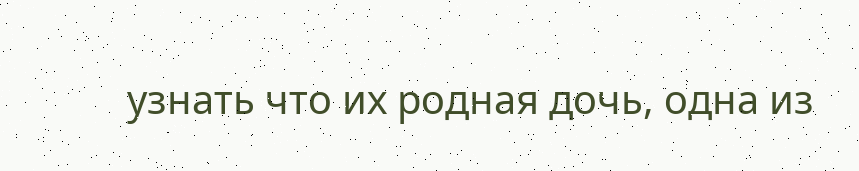узнать что их родная дочь, одна из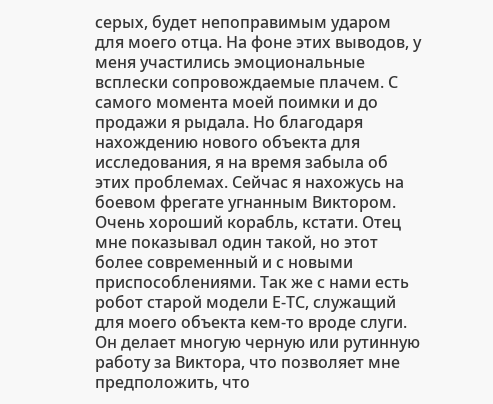серых, будет непоправимым ударом для моего отца. На фоне этих выводов, у меня участились эмоциональные всплески сопровождаемые плачем. С самого момента моей поимки и до продажи я рыдала. Но благодаря нахождению нового объекта для исследования, я на время забыла об этих проблемах. Сейчас я нахожусь на боевом фрегате угнанным Виктором. Очень хороший корабль, кстати. Отец мне показывал один такой, но этот более современный и с новыми приспособлениями. Так же с нами есть робот старой модели Е-ТС, служащий для моего объекта кем-то вроде слуги. Он делает многую черную или рутинную работу за Виктора, что позволяет мне предположить, что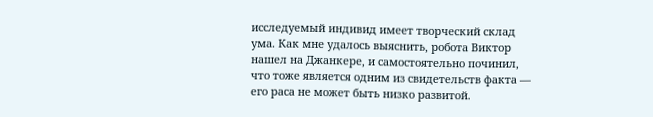исследуемый индивид имеет творческий склад ума. Как мне удалось выяснить, робота Виктор нашел на Джанкере, и самостоятельно починил, что тоже является одним из свидетельств факта — его раса не может быть низко развитой.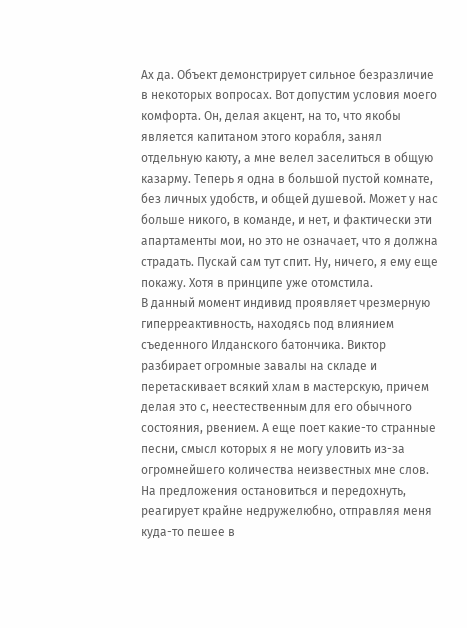Ах да. Объект демонстрирует сильное безразличие в некоторых вопросах. Вот допустим условия моего комфорта. Он, делая акцент, на то, что якобы является капитаном этого корабля, занял отдельную каюту, а мне велел заселиться в общую казарму. Теперь я одна в большой пустой комнате, без личных удобств, и общей душевой. Может у нас больше никого, в команде, и нет, и фактически эти апартаменты мои, но это не означает, что я должна страдать. Пускай сам тут спит. Ну, ничего, я ему еще покажу. Хотя в принципе уже отомстила.
В данный момент индивид проявляет чрезмерную гиперреактивность, находясь под влиянием съеденного Илданского батончика. Виктор разбирает огромные завалы на складе и перетаскивает всякий хлам в мастерскую, причем делая это с, неестественным для его обычного состояния, рвением. А еще поет какие-то странные песни, смысл которых я не могу уловить из-за огромнейшего количества неизвестных мне слов. На предложения остановиться и передохнуть, реагирует крайне недружелюбно, отправляя меня куда-то пешее в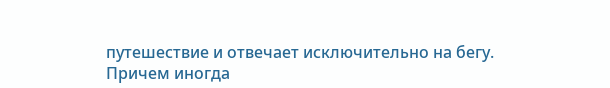путешествие и отвечает исключительно на бегу. Причем иногда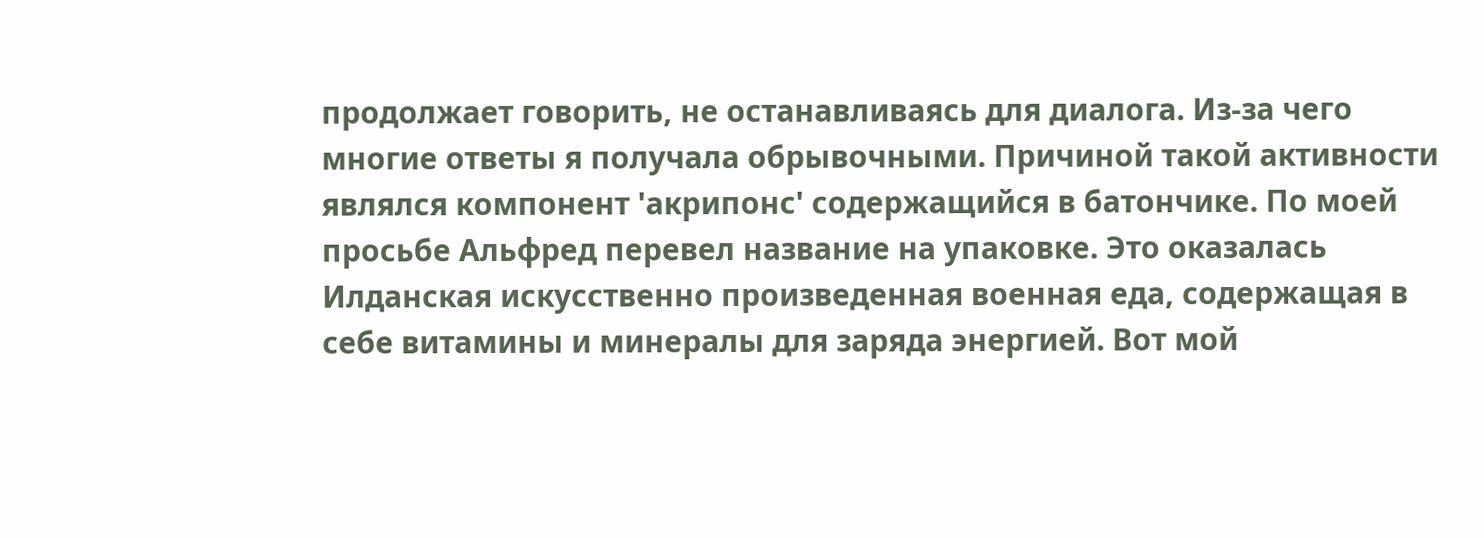продолжает говорить, не останавливаясь для диалога. Из-за чего многие ответы я получала обрывочными. Причиной такой активности являлся компонент 'акрипонс' содержащийся в батончике. По моей просьбе Альфред перевел название на упаковке. Это оказалась Илданская искусственно произведенная военная еда, содержащая в себе витамины и минералы для заряда энергией. Вот мой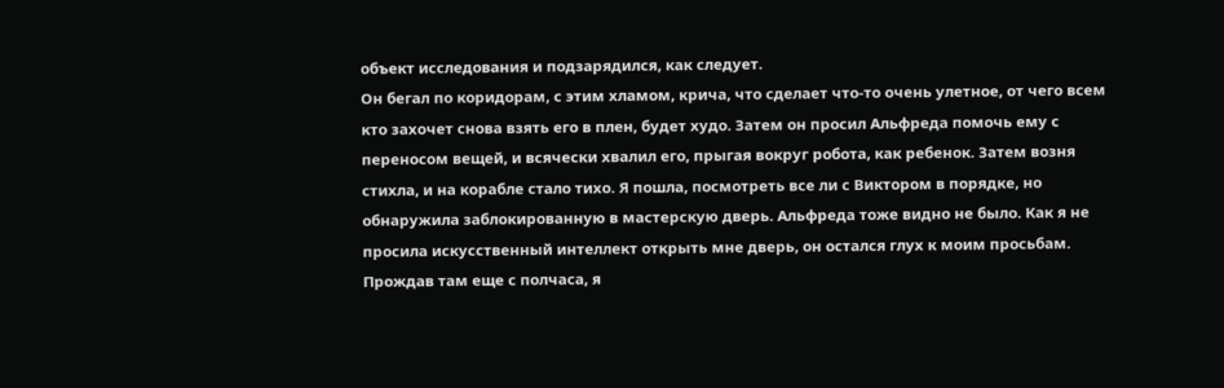объект исследования и подзарядился, как следует.
Он бегал по коридорам, с этим хламом, крича, что сделает что-то очень улетное, от чего всем кто захочет снова взять его в плен, будет худо. Затем он просил Альфреда помочь ему с переносом вещей, и всячески хвалил его, прыгая вокруг робота, как ребенок. Затем возня стихла, и на корабле стало тихо. Я пошла, посмотреть все ли с Виктором в порядке, но обнаружила заблокированную в мастерскую дверь. Альфреда тоже видно не было. Как я не просила искусственный интеллект открыть мне дверь, он остался глух к моим просьбам. Прождав там еще с полчаса, я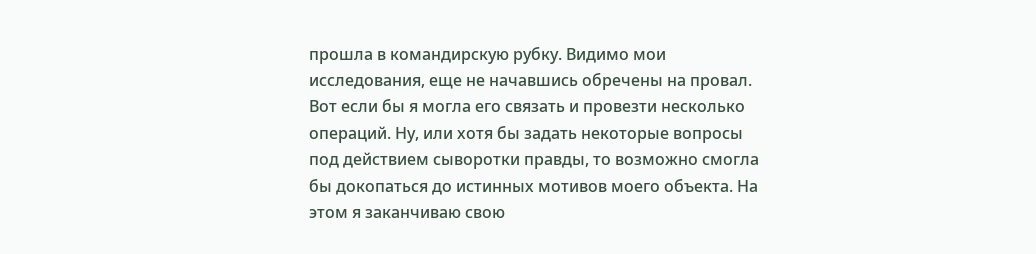прошла в командирскую рубку. Видимо мои исследования, еще не начавшись обречены на провал. Вот если бы я могла его связать и провезти несколько операций. Ну, или хотя бы задать некоторые вопросы под действием сыворотки правды, то возможно смогла бы докопаться до истинных мотивов моего объекта. На этом я заканчиваю свою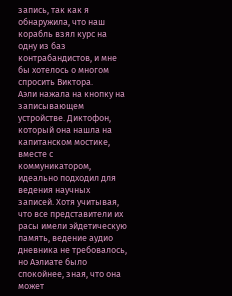запись, так как я обнаружила, что наш корабль взял курс на одну из баз контрабандистов, и мне бы хотелось о многом спросить Виктора.
Аэли нажала на кнопку на записывающем устройстве. Диктофон, который она нашла на капитанском мостике, вместе с коммуникатором, идеально подходил для ведения научных записей. Хотя учитывая, что все представители их расы имели эйдетическую память, ведение аудио дневника не требовалось, но Аэлиате было спокойнее, зная, что она может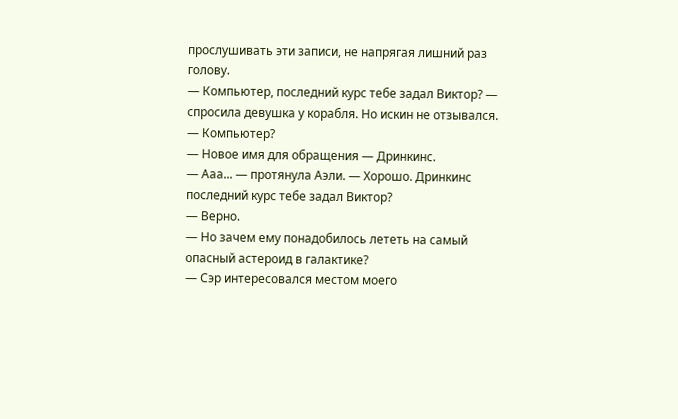прослушивать эти записи, не напрягая лишний раз голову.
— Компьютер, последний курс тебе задал Виктор? — спросила девушка у корабля. Но искин не отзывался. — Компьютер?
— Новое имя для обращения — Дринкинс.
— Ааа... — протянула Аэли. — Хорошо. Дринкинс последний курс тебе задал Виктор?
— Верно.
— Но зачем ему понадобилось лететь на самый опасный астероид в галактике?
— Сэр интересовался местом моего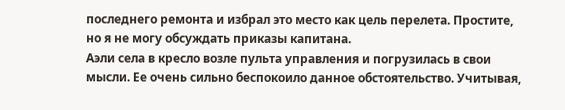последнего ремонта и избрал это место как цель перелета. Простите, но я не могу обсуждать приказы капитана.
Аэли села в кресло возле пульта управления и погрузилась в свои мысли. Ее очень сильно беспокоило данное обстоятельство. Учитывая,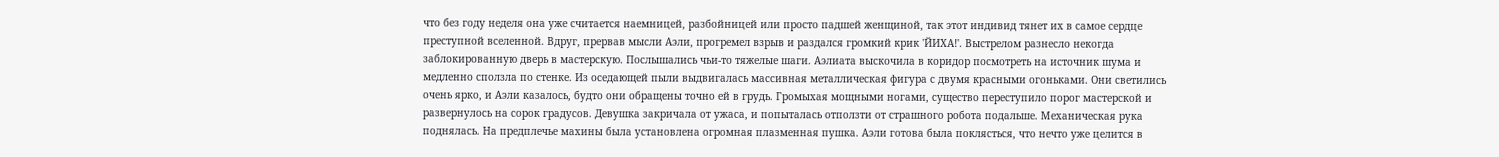что без году неделя она уже считается наемницей, разбойницей или просто падшей женщиной, так этот индивид тянет их в самое сердце преступной вселенной. Вдруг, прервав мысли Аэли, прогремел взрыв и раздался громкий крик 'ЙИХА!'. Выстрелом разнесло некогда заблокированную дверь в мастерскую. Послышались чьи-то тяжелые шаги. Аэлиата выскочила в коридор посмотреть на источник шума и медленно сползла по стенке. Из оседающей пыли выдвигалась массивная металлическая фигура с двумя красными огоньками. Они светились очень ярко, и Аэли казалось, будто они обращены точно ей в грудь. Громыхая мощными ногами, существо переступило порог мастерской и развернулось на сорок градусов. Девушка закричала от ужаса, и попыталась отползти от страшного робота подальше. Механическая рука поднялась. На предплечье махины была установлена огромная плазменная пушка. Аэли готова была поклясться, что нечто уже целится в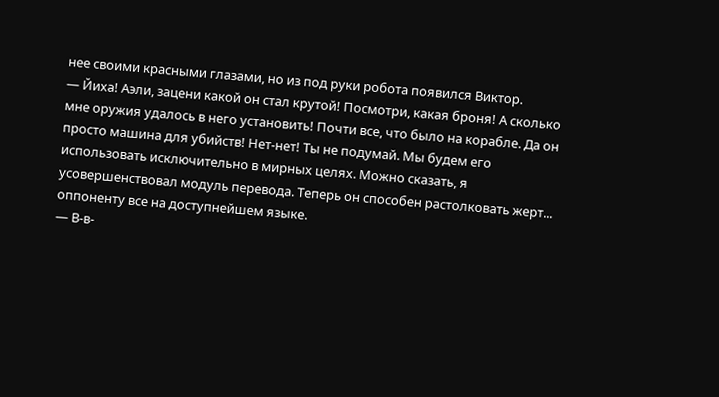нее своими красными глазами, но из под руки робота появился Виктор.
— Йиха! Аэли, зацени какой он стал крутой! Посмотри, какая броня! А сколько мне оружия удалось в него установить! Почти все, что было на корабле. Да он просто машина для убийств! Нет-нет! Ты не подумай. Мы будем его использовать исключительно в мирных целях. Можно сказать, я усовершенствовал модуль перевода. Теперь он способен растолковать жерт... оппоненту все на доступнейшем языке.
— В-в-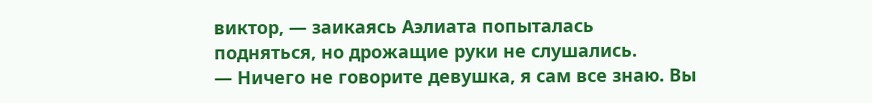виктор, — заикаясь Аэлиата попыталась подняться, но дрожащие руки не слушались.
— Ничего не говорите девушка, я сам все знаю. Вы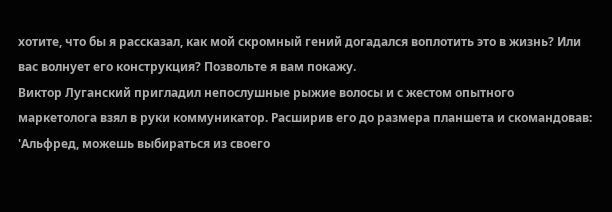хотите, что бы я рассказал, как мой скромный гений догадался воплотить это в жизнь? Или вас волнует его конструкция? Позвольте я вам покажу.
Виктор Луганский пригладил непослушные рыжие волосы и с жестом опытного маркетолога взял в руки коммуникатор. Расширив его до размера планшета и скомандовав: 'Альфред, можешь выбираться из своего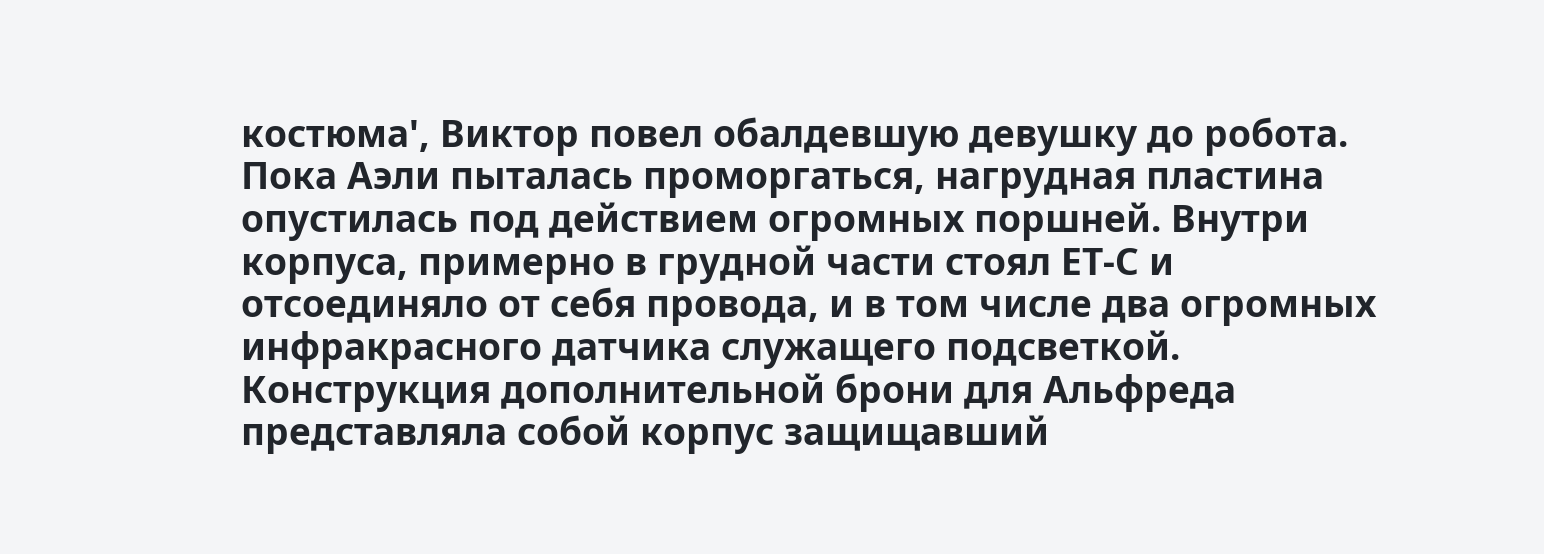костюма', Виктор повел обалдевшую девушку до робота. Пока Аэли пыталась проморгаться, нагрудная пластина опустилась под действием огромных поршней. Внутри корпуса, примерно в грудной части стоял ЕТ-С и отсоединяло от себя провода, и в том числе два огромных инфракрасного датчика служащего подсветкой. Конструкция дополнительной брони для Альфреда представляла собой корпус защищавший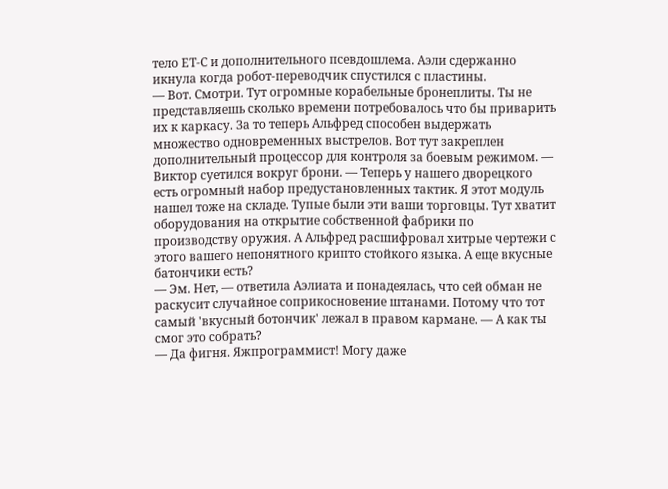тело ЕТ-С и дополнительного псевдошлема. Аэли сдержанно икнула когда робот-переводчик спустился с пластины.
— Вот. Смотри. Тут огромные корабельные бронеплиты. Ты не представляешь сколько времени потребовалось что бы приварить их к каркасу. За то теперь Альфред способен выдержать множество одновременных выстрелов. Вот тут закреплен дополнительный процессор для контроля за боевым режимом. — Виктор суетился вокруг брони. — Теперь у нашего дворецкого есть огромный набор предустановленных тактик. Я этот модуль нашел тоже на складе. Тупые были эти ваши торговцы. Тут хватит оборудования на открытие собственной фабрики по производству оружия. А Альфред расшифровал хитрые чертежи с этого вашего непонятного крипто стойкого языка. А еще вкусные батончики есть?
— Эм. Нет, — ответила Аэлиата и понадеялась, что сей обман не раскусит случайное соприкосновение штанами. Потому что тот самый 'вкусный ботончик' лежал в правом кармане. — А как ты смог это собрать?
— Да фигня. Яжпрограммист! Могу даже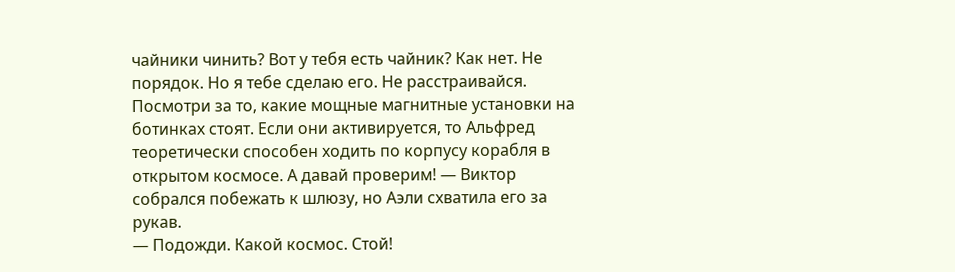чайники чинить? Вот у тебя есть чайник? Как нет. Не порядок. Но я тебе сделаю его. Не расстраивайся. Посмотри за то, какие мощные магнитные установки на ботинках стоят. Если они активируется, то Альфред теоретически способен ходить по корпусу корабля в открытом космосе. А давай проверим! — Виктор собрался побежать к шлюзу, но Аэли схватила его за рукав.
— Подожди. Какой космос. Стой!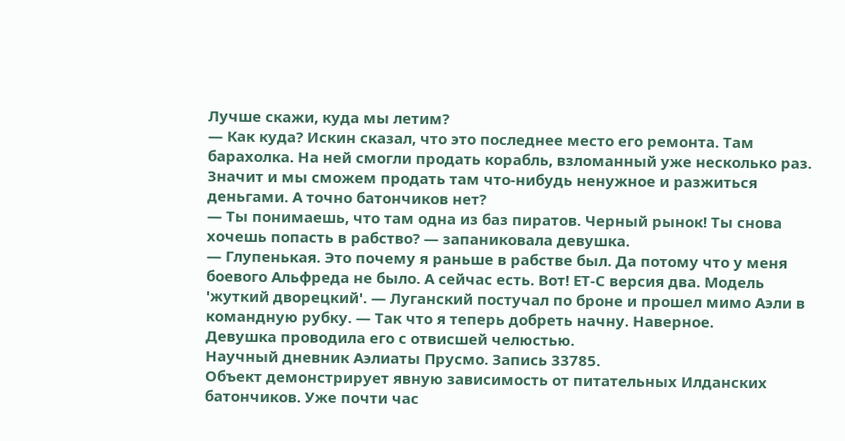Лучше скажи, куда мы летим?
— Как куда? Искин сказал, что это последнее место его ремонта. Там барахолка. На ней смогли продать корабль, взломанный уже несколько раз. Значит и мы сможем продать там что-нибудь ненужное и разжиться деньгами. А точно батончиков нет?
— Ты понимаешь, что там одна из баз пиратов. Черный рынок! Ты снова хочешь попасть в рабство? — запаниковала девушка.
— Глупенькая. Это почему я раньше в рабстве был. Да потому что у меня боевого Альфреда не было. А сейчас есть. Вот! ЕТ-С версия два. Модель 'жуткий дворецкий'. — Луганский постучал по броне и прошел мимо Аэли в командную рубку. — Так что я теперь добреть начну. Наверное.
Девушка проводила его с отвисшей челюстью.
Научный дневник Аэлиаты Прусмо. Запись 33785.
Объект демонстрирует явную зависимость от питательных Илданских батончиков. Уже почти час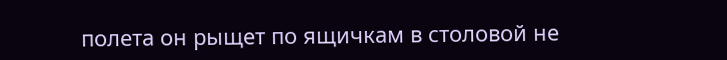полета он рыщет по ящичкам в столовой не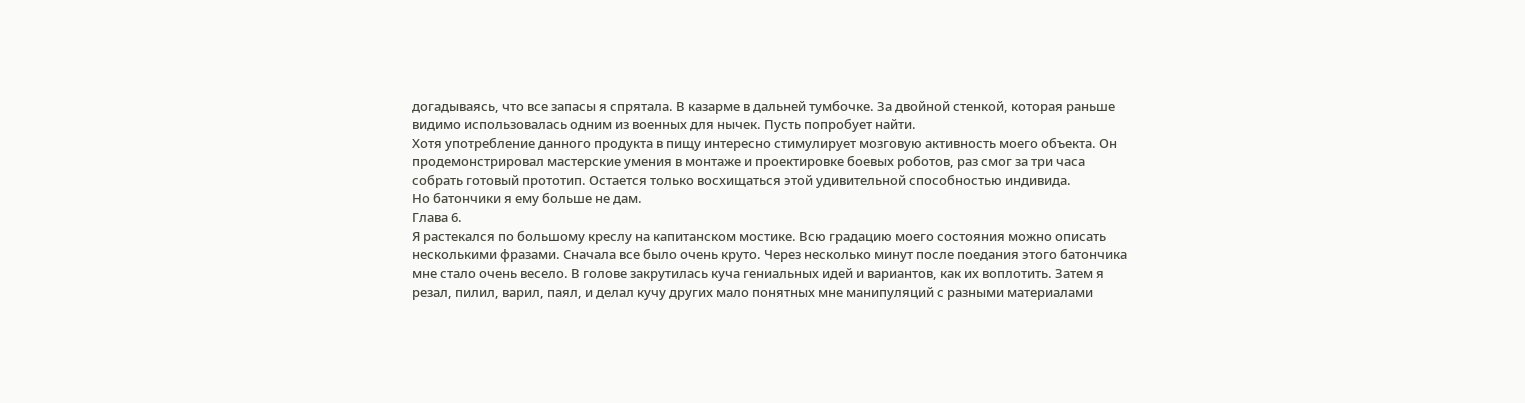догадываясь, что все запасы я спрятала. В казарме в дальней тумбочке. За двойной стенкой, которая раньше видимо использовалась одним из военных для нычек. Пусть попробует найти.
Хотя употребление данного продукта в пищу интересно стимулирует мозговую активность моего объекта. Он продемонстрировал мастерские умения в монтаже и проектировке боевых роботов, раз смог за три часа собрать готовый прототип. Остается только восхищаться этой удивительной способностью индивида.
Но батончики я ему больше не дам.
Глава 6.
Я растекался по большому креслу на капитанском мостике. Всю градацию моего состояния можно описать несколькими фразами. Сначала все было очень круто. Через несколько минут после поедания этого батончика мне стало очень весело. В голове закрутилась куча гениальных идей и вариантов, как их воплотить. Затем я резал, пилил, варил, паял, и делал кучу других мало понятных мне манипуляций с разными материалами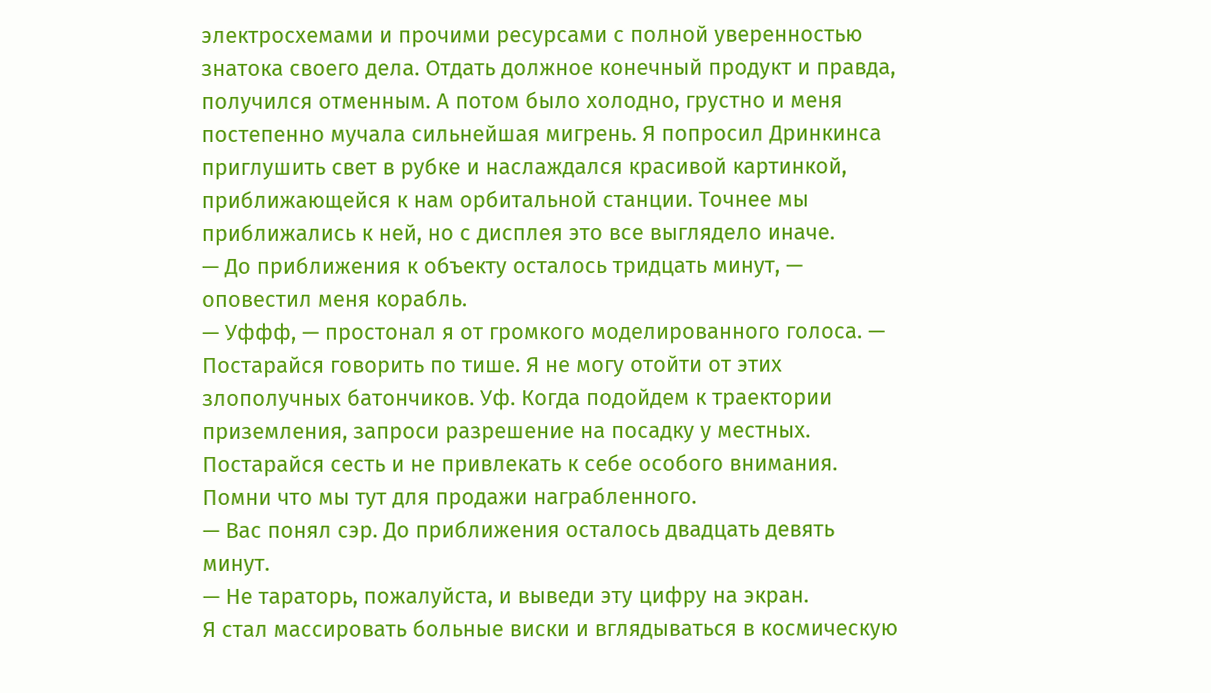электросхемами и прочими ресурсами с полной уверенностью знатока своего дела. Отдать должное конечный продукт и правда, получился отменным. А потом было холодно, грустно и меня постепенно мучала сильнейшая мигрень. Я попросил Дринкинса приглушить свет в рубке и наслаждался красивой картинкой, приближающейся к нам орбитальной станции. Точнее мы приближались к ней, но с дисплея это все выглядело иначе.
— До приближения к объекту осталось тридцать минут, — оповестил меня корабль.
— Уффф, — простонал я от громкого моделированного голоса. — Постарайся говорить по тише. Я не могу отойти от этих злополучных батончиков. Уф. Когда подойдем к траектории приземления, запроси разрешение на посадку у местных. Постарайся сесть и не привлекать к себе особого внимания. Помни что мы тут для продажи награбленного.
— Вас понял сэр. До приближения осталось двадцать девять минут.
— Не тараторь, пожалуйста, и выведи эту цифру на экран.
Я стал массировать больные виски и вглядываться в космическую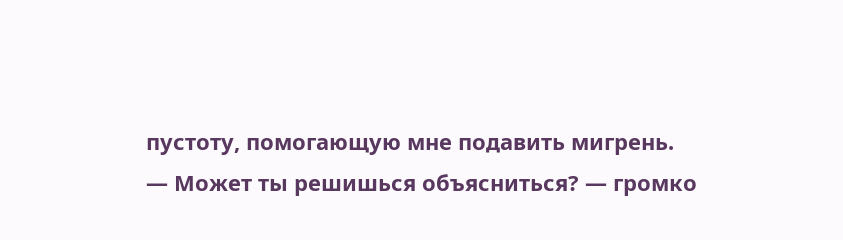пустоту, помогающую мне подавить мигрень.
— Может ты решишься объясниться? — громко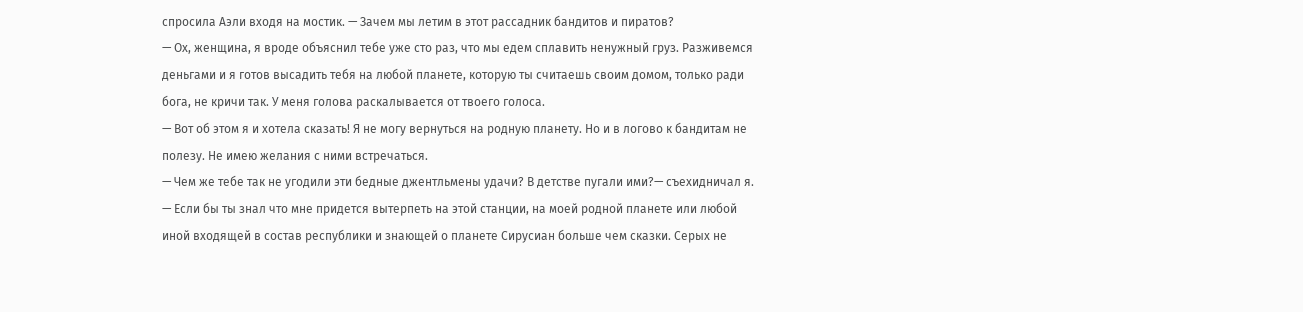спросила Аэли входя на мостик. — Зачем мы летим в этот рассадник бандитов и пиратов?
— Ох, женщина, я вроде объяснил тебе уже сто раз, что мы едем сплавить ненужный груз. Разживемся деньгами и я готов высадить тебя на любой планете, которую ты считаешь своим домом, только ради бога, не кричи так. У меня голова раскалывается от твоего голоса.
— Вот об этом я и хотела сказать! Я не могу вернуться на родную планету. Но и в логово к бандитам не полезу. Не имею желания с ними встречаться.
— Чем же тебе так не угодили эти бедные джентльмены удачи? В детстве пугали ими?— съехидничал я.
— Если бы ты знал что мне придется вытерпеть на этой станции, на моей родной планете или любой иной входящей в состав республики и знающей о планете Сирусиан больше чем сказки. Серых не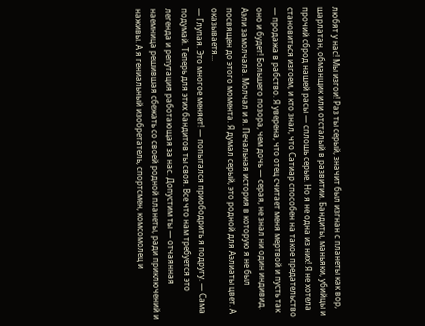любят у нас! Мы изгои! Раз ты серый, значит был изгнан с планеты как вор, шарлатан, обманщик или отсталый в развитии. Бандиты, маньяки, убийцы и прочий сброд нашей расы — сплошь серые. Но я не одна из них! Я не хотела становиться изгоем, и кто знал, что Сатиар способен на такое предательство — продажа в рабство. Я уверена, что отец считает меня мертвой и пусть так оно и будет! Большего позора, чем дочь — серая, не знал ни один индивид.
Аэли замолчала. Молчал и я. Печальная история в которую я не был посвящен до этого момента. Я думал серый, это родной для Аэлиаты цвет. А оказываетя...
— Глупая. Это многое меняет! — попытался приободрить я подругу. — Сама подумай. Теперь для этих бандитов ты своя. Все что нам требуется это легенда и репутация работающая за нас. Допустим ты — отчаянная наемница решившая сбежать со своей родной планеты, ради приключений и наживы. А я гениальный изобретатель, спортсмен, комсомолец и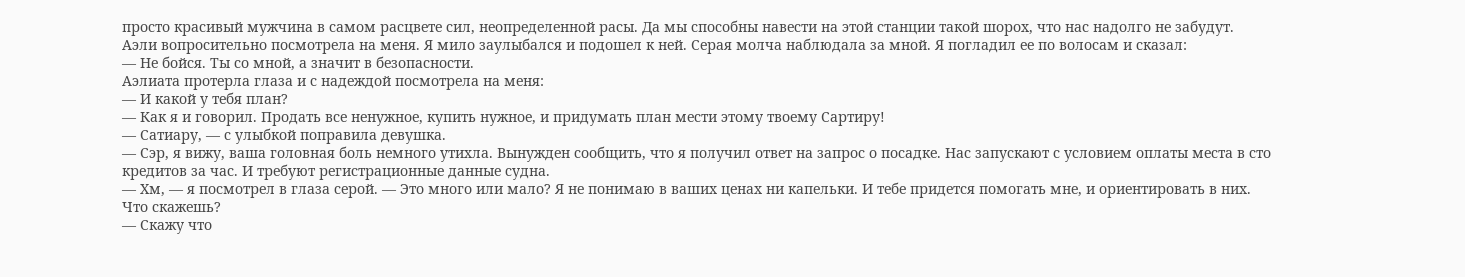просто красивый мужчина в самом расцвете сил, неопределенной расы. Да мы способны навести на этой станции такой шорох, что нас надолго не забудут.
Аэли вопросительно посмотрела на меня. Я мило заулыбался и подошел к ней. Серая молча наблюдала за мной. Я погладил ее по волосам и сказал:
— Не бойся. Ты со мной, а значит в безопасности.
Аэлиата протерла глаза и с надеждой посмотрела на меня:
— И какой у тебя план?
— Как я и говорил. Продать все ненужное, купить нужное, и придумать план мести этому твоему Сартиру!
— Сатиару, — с улыбкой поправила девушка.
— Сэр, я вижу, ваша головная боль немного утихла. Вынужден сообщить, что я получил ответ на запрос о посадке. Нас запускают с условием оплаты места в сто кредитов за час. И требуют регистрационные данные судна.
— Хм, — я посмотрел в глаза серой. — Это много или мало? Я не понимаю в ваших ценах ни капельки. И тебе придется помогать мне, и ориентировать в них. Что скажешь?
— Скажу что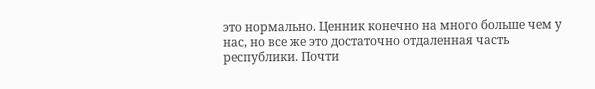это нормально. Ценник конечно на много больше чем у нас, но все же это достаточно отдаленная часть республики. Почти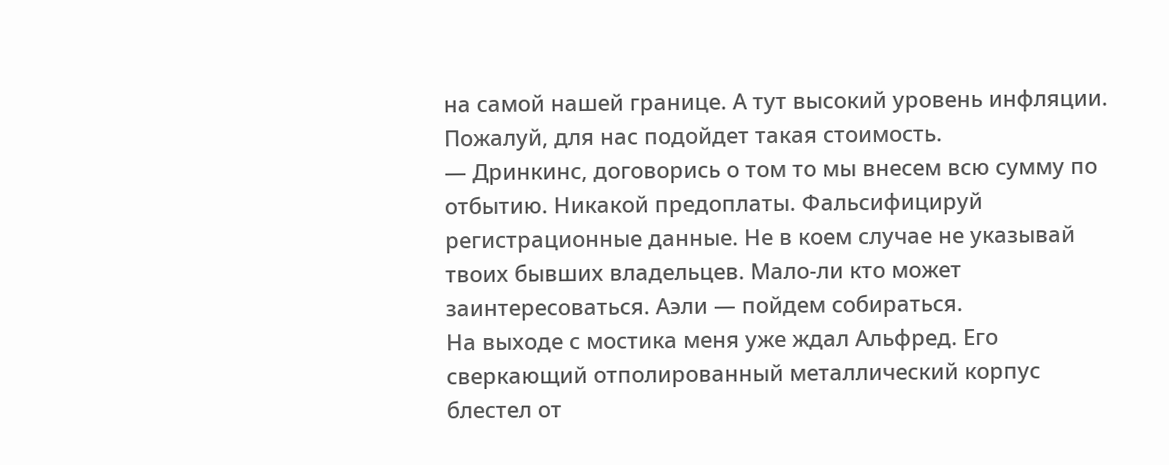на самой нашей границе. А тут высокий уровень инфляции. Пожалуй, для нас подойдет такая стоимость.
— Дринкинс, договорись о том то мы внесем всю сумму по отбытию. Никакой предоплаты. Фальсифицируй регистрационные данные. Не в коем случае не указывай твоих бывших владельцев. Мало-ли кто может заинтересоваться. Аэли — пойдем собираться.
На выходе с мостика меня уже ждал Альфред. Его сверкающий отполированный металлический корпус блестел от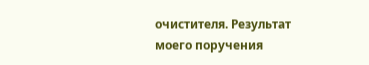очистителя. Результат моего поручения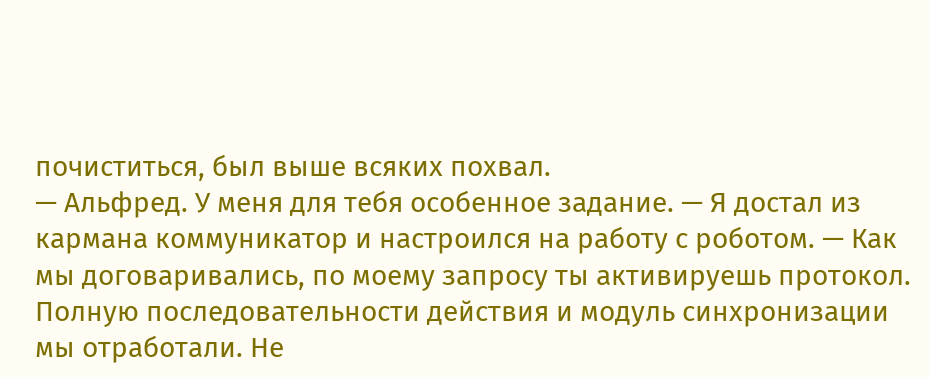почиститься, был выше всяких похвал.
— Альфред. У меня для тебя особенное задание. — Я достал из кармана коммуникатор и настроился на работу с роботом. — Как мы договаривались, по моему запросу ты активируешь протокол. Полную последовательности действия и модуль синхронизации мы отработали. Не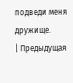подведи меня дружище.
| Предыдущая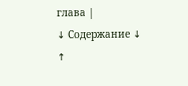глава |
↓ Содержание ↓
↑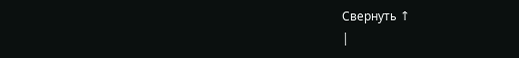Свернуть ↑
|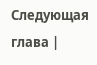Следующая глава |